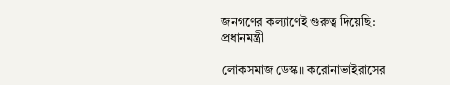জনগণের কল্যাণেই গুরুত্ব দিয়েছি: প্রধানমন্ত্রী

লোকসমাজ ডেস্ক॥ করোনাভাইরাসের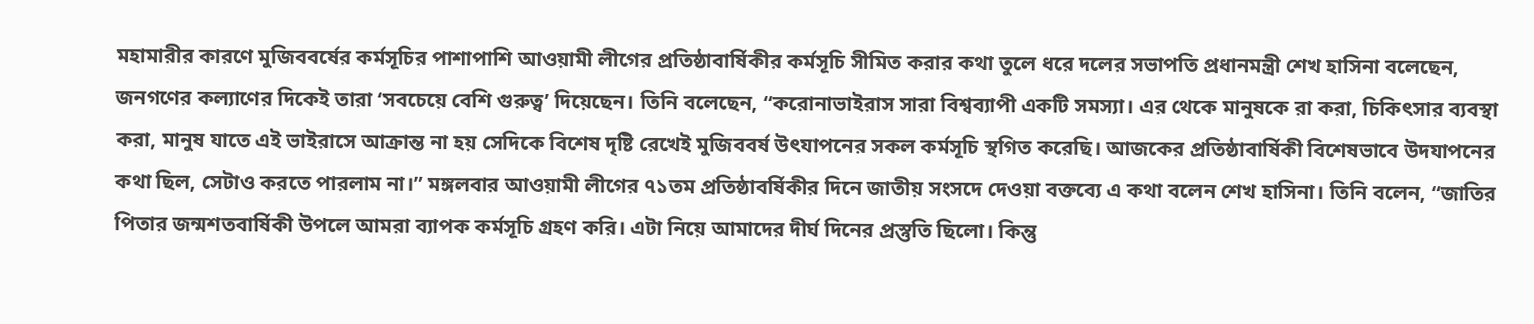মহামারীর কারণে মুজিববর্ষের কর্মসূচির পাশাপাশি আওয়ামী লীগের প্রতিষ্ঠাবার্ষিকীর কর্মসূচি সীমিত করার কথা তুলে ধরে দলের সভাপতি প্রধানমন্ত্রী শেখ হাসিনা বলেছেন, জনগণের কল্যাণের দিকেই তারা ‘সবচেয়ে বেশি গুরুত্ব’ দিয়েছেন। তিনি বলেছেন, “করোনাভাইরাস সারা বিশ্বব্যাপী একটি সমস্যা। এর থেকে মানুষকে রা করা, চিকিৎসার ব্যবস্থা করা, মানুষ যাতে এই ভাইরাসে আক্রান্ত না হয় সেদিকে বিশেষ দৃষ্টি রেখেই মুজিববর্ষ উৎযাপনের সকল কর্মসূচি স্থগিত করেছি। আজকের প্রতিষ্ঠাবার্ষিকী বিশেষভাবে উদযাপনের কথা ছিল, সেটাও করতে পারলাম না।” মঙ্গলবার আওয়ামী লীগের ৭১তম প্রতিষ্ঠাবর্ষিকীর দিনে জাতীয় সংসদে দেওয়া বক্তব্যে এ কথা বলেন শেখ হাসিনা। তিনি বলেন, “জাতির পিতার জন্মশতবার্ষিকী উপলে আমরা ব্যাপক কর্মসূচি গ্রহণ করি। এটা নিয়ে আমাদের দীর্ঘ দিনের প্রস্তুতি ছিলো। কিন্তু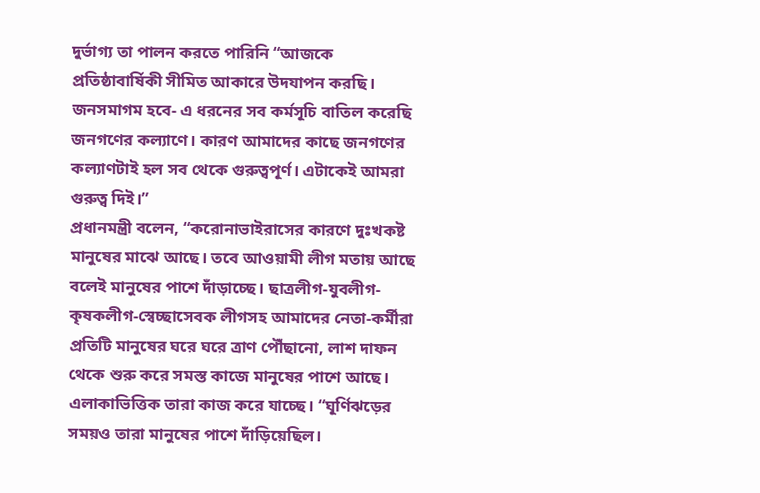দুর্ভাগ্য তা পালন করতে পারিনি “আজকে প্রতিষ্ঠাবার্ষিকী সীমিত আকারে উদযাপন করছি। জনসমাগম হবে- এ ধরনের সব কর্মসূচি বাতিল করেছি জনগণের কল্যাণে। কারণ আমাদের কাছে জনগণের কল্যাণটাই হল সব থেকে গুরুত্বপূর্ণ। এটাকেই আমরা গুরুত্ব দিই।”
প্রধানমন্ত্রী বলেন, “করোনাভাইরাসের কারণে দুঃখকষ্ট মানুষের মাঝে আছে। তবে আওয়ামী লীগ মতায় আছে বলেই মানুষের পাশে দাঁড়াচ্ছে। ছাত্রলীগ-যুবলীগ-কৃষকলীগ-স্বেচ্ছাসেবক লীগসহ আমাদের নেতা-কর্মীরা প্রতিটি মানুষের ঘরে ঘরে ত্রাণ পৌঁছানো, লাশ দাফন থেকে শুরু করে সমস্ত কাজে মানুষের পাশে আছে। এলাকাভিত্তিক তারা কাজ করে যাচ্ছে। “ঘূর্ণিঝড়ের সময়ও তারা মানুষের পাশে দাঁড়িয়েছিল।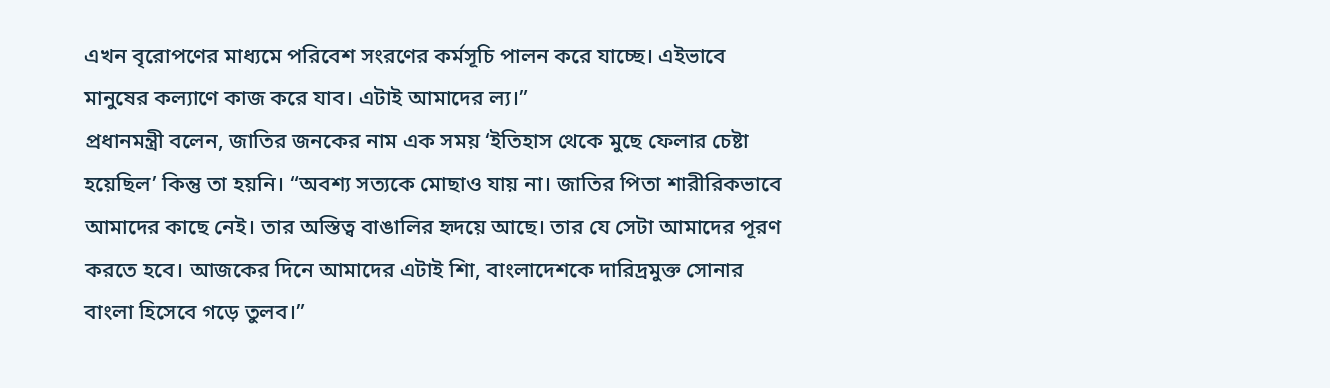এখন বৃরোপণের মাধ্যমে পরিবেশ সংরণের কর্মসূচি পালন করে যাচ্ছে। এইভাবে মানুষের কল্যাণে কাজ করে যাব। এটাই আমাদের ল্য।”
প্রধানমন্ত্রী বলেন, জাতির জনকের নাম এক সময় ‘ইতিহাস থেকে মুছে ফেলার চেষ্টা হয়েছিল’ কিন্তু তা হয়নি। “অবশ্য সত্যকে মোছাও যায় না। জাতির পিতা শারীরিকভাবে আমাদের কাছে নেই। তার অস্তিত্ব বাঙালির হৃদয়ে আছে। তার যে সেটা আমাদের পূরণ করতে হবে। আজকের দিনে আমাদের এটাই শিা, বাংলাদেশকে দারিদ্রমুক্ত সোনার বাংলা হিসেবে গড়ে তুলব।”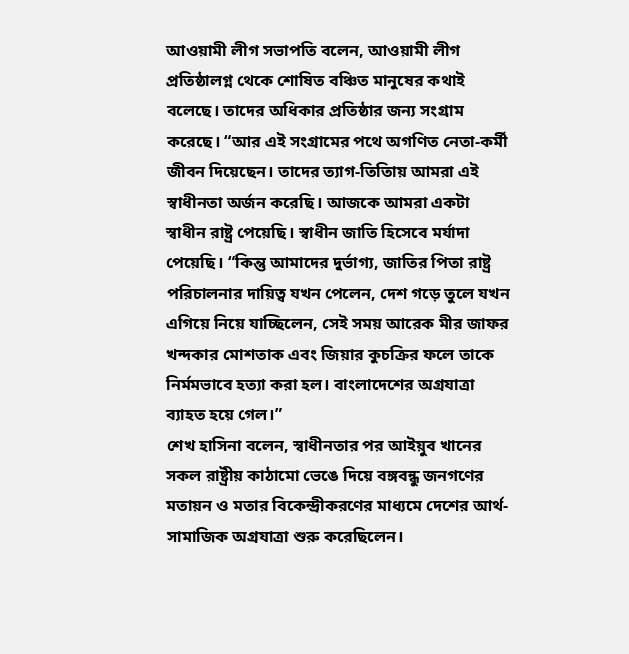আওয়ামী লীগ সভাপতি বলেন, আওয়ামী লীগ প্রতিষ্ঠালগ্ন থেকে শোষিত বঞ্চিত মানুষের কথাই বলেছে। তাদের অধিকার প্রতিষ্ঠার জন্য সংগ্রাম করেছে। “আর এই সংগ্রামের পথে অগণিত নেতা-কর্মী জীবন দিয়েছেন। তাদের ত্যাগ-তিতিায় আমরা এই স্বাধীনতা অর্জন করেছি। আজকে আমরা একটা স্বাধীন রাষ্ট্র পেয়েছি। স্বাধীন জাতি হিসেবে মর্যাদা পেয়েছি। “কিন্তু আমাদের দুর্ভাগ্য, জাতির পিতা রাষ্ট্র পরিচালনার দায়িত্ব যখন পেলেন, দেশ গড়ে তুলে যখন এগিয়ে নিয়ে যাচ্ছিলেন, সেই সময় আরেক মীর জাফর খন্দকার মোশতাক এবং জিয়ার কুচক্রির ফলে তাকে নির্মমভাবে হত্যা করা হল। বাংলাদেশের অগ্রযাত্রা ব্যাহত হয়ে গেল।”
শেখ হাসিনা বলেন, স্বাধীনতার পর আইয়ুব খানের সকল রাষ্ট্রীয় কাঠামো ভেঙে দিয়ে বঙ্গবন্ধু জনগণের মতায়ন ও মতার বিকেন্দ্রীকরণের মাধ্যমে দেশের আর্থ-সামাজিক অগ্রযাত্রা শুরু করেছিলেন।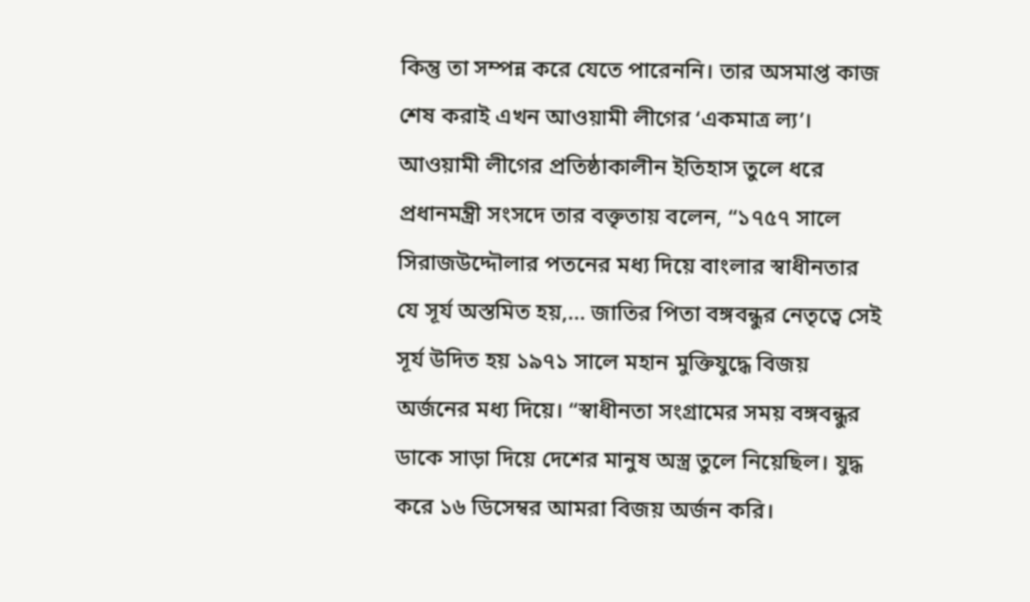কিন্তু তা সম্পন্ন করে যেতে পারেননি। তার অসমাপ্ত কাজ শেষ করাই এখন আওয়ামী লীগের ‘একমাত্র ল্য’। আওয়ামী লীগের প্রতিষ্ঠাকালীন ইতিহাস তুলে ধরে প্রধানমন্ত্রী সংসদে তার বক্তৃতায় বলেন, “১৭৫৭ সালে সিরাজউদ্দৌলার পতনের মধ্য দিয়ে বাংলার স্বাধীনতার যে সূর্য অস্তমিত হয়,… জাতির পিতা বঙ্গবন্ধুর নেতৃত্বে সেই সূর্য উদিত হয় ১৯৭১ সালে মহান মুক্তিযুদ্ধে বিজয় অর্জনের মধ্য দিয়ে। “স্বাধীনতা সংগ্রামের সময় বঙ্গবন্ধুর ডাকে সাড়া দিয়ে দেশের মানুষ অস্ত্র তুলে নিয়েছিল। যুদ্ধ করে ১৬ ডিসেম্বর আমরা বিজয় অর্জন করি।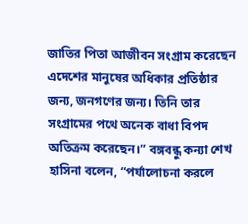জাতির পিতা আজীবন সংগ্রাম করেছেন এদেশের মানুষের অধিকার প্রতিষ্ঠার জন্য, জনগণের জন্য। তিনি তার সংগ্রামের পথে অনেক বাধা বিপদ অতিক্রম করেছেন।” বঙ্গবন্ধু কন্যা শেখ হাসিনা বলেন, “পর্যালোচনা করলে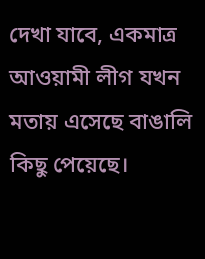দেখা যাবে, একমাত্র আওয়ামী লীগ যখন মতায় এসেছে বাঙালি কিছু পেয়েছে।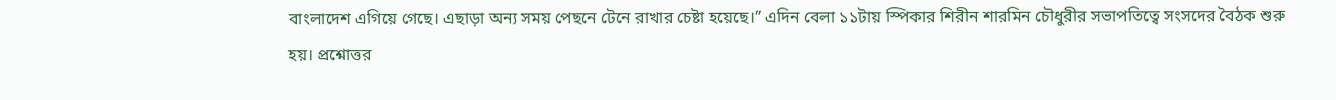বাংলাদেশ এগিয়ে গেছে। এছাড়া অন্য সময় পেছনে টেনে রাখার চেষ্টা হয়েছে।” এদিন বেলা ১১টায় স্পিকার শিরীন শারমিন চৌধুরীর সভাপতিত্বে সংসদের বৈঠক শুরু হয়। প্রশ্নোত্তর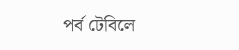পর্ব টেবিলে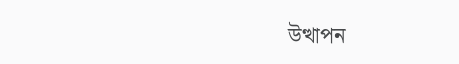উত্থাপন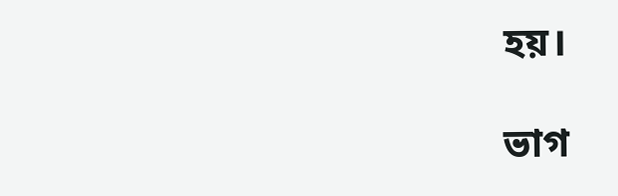হয়।

ভাগ